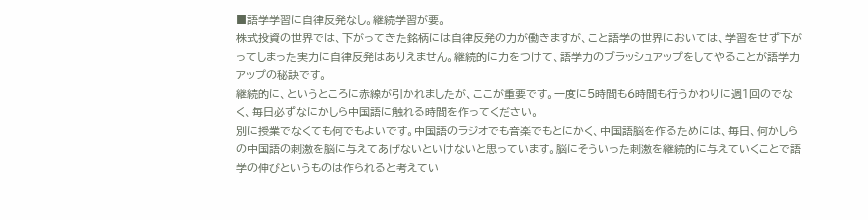■語学学習に自律反発なし。継続学習が要。
株式投資の世界では、下がってきた銘柄には自律反発の力が働きますが、こと語学の世界においては、学習をせず下がってしまった実力に自律反発はありえません。継続的に力をつけて、語学力のブラッシュアップをしてやることが語学力アップの秘訣です。
継続的に、というところに赤線が引かれましたが、ここが重要です。一度に5時間も6時間も行うかわりに週1回のでなく、毎日必ずなにかしら中国語に触れる時間を作ってください。
別に授業でなくても何でもよいです。中国語のラジオでも音楽でもとにかく、中国語脳を作るためには、毎日、何かしらの中国語の刺激を脳に与えてあげないといけないと思っています。脳にそういった刺激を継続的に与えていくことで語学の伸びというものは作られると考えてい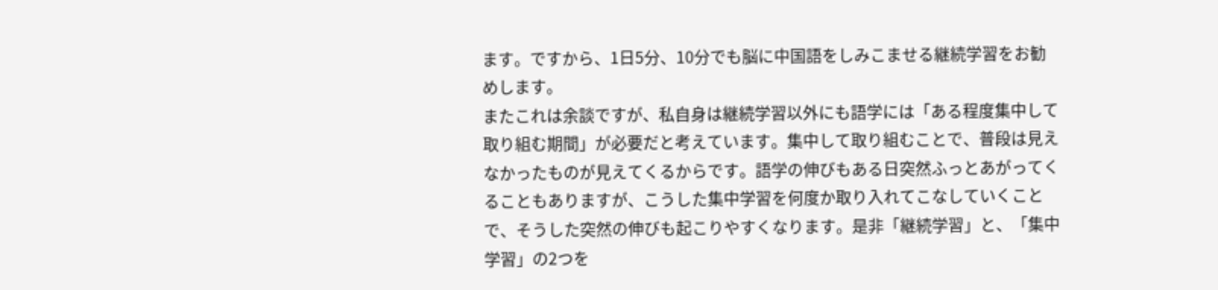ます。ですから、1日5分、10分でも脳に中国語をしみこませる継続学習をお勧めします。
またこれは余談ですが、私自身は継続学習以外にも語学には「ある程度集中して取り組む期間」が必要だと考えています。集中して取り組むことで、普段は見えなかったものが見えてくるからです。語学の伸びもある日突然ふっとあがってくることもありますが、こうした集中学習を何度か取り入れてこなしていくことで、そうした突然の伸びも起こりやすくなります。是非「継続学習」と、「集中学習」の2つを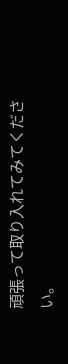頑張って取り入れてみてください。